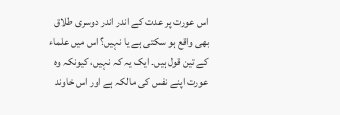اس عورت پر عدت کے اندر اندر دوسری طلاق بھی واقع ہو سکتی ہے یا نہیں؟ اس میں علماء کے تین قول ہیں۔ ایک یہ کہ نہیں، کیونکہ وہ عورت اپنے نفس کی مالکہ ہے اور اس خاوند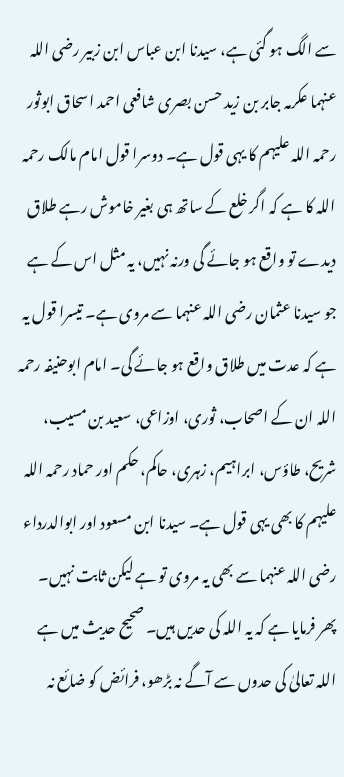سے الگ ہو گئی ہے، سیدنا ابن عباس ابن زبیر رضی اللہ عنہما عکرمہ جابر بن زید حسن بصری شافعی احمد اسحاق ابوثور رحمہ اللہ علیہم کا یہی قول ہے۔ دوسرا قول امام مالک رحمہ اللہ کا ہے کہ اگر خلع کے ساتھ ہی بغیر خاموش رہے طلاق دیدے تو واقع ہو جائے گی ورنہ نہیں، یہ مثل اس کے ہے جو سیدنا عثمان رضی اللہ عنہما سے مروی ہے۔ تیسرا قول یہ ہے کہ عدت میں طلاق واقع ہو جائے گی۔ امام ابوحنیفہ رحمہ اللہ ان کے اصحاب، ثوری، اوزاعی، سعید بن مسیب، شریح، طاؤس، ابراہیم، زہری، حاکم، حکم اور حماد رحمہ اللہ علیہم کا بھی یہی قول ہے۔ سیدنا ابن مسعود اور ابوالدرداء رضی اللہ عنہما سے بھی یہ مروی تو ہے لیکن ثابت نہیں۔ پھر فرمایا ہے کہ یہ اللہ کی حدیں ہیں۔ صحیح حدیث میں ہے اللہ تعالیٰ کی حدوں سے آگے نہ بڑھو، فرائض کو ضائع نہ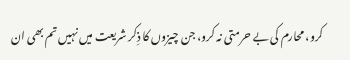کرو، محارم کی بے حرمتی نہ کرو، جن چیزوں کا ذِکر شریعت میں نہیں تم بھی ان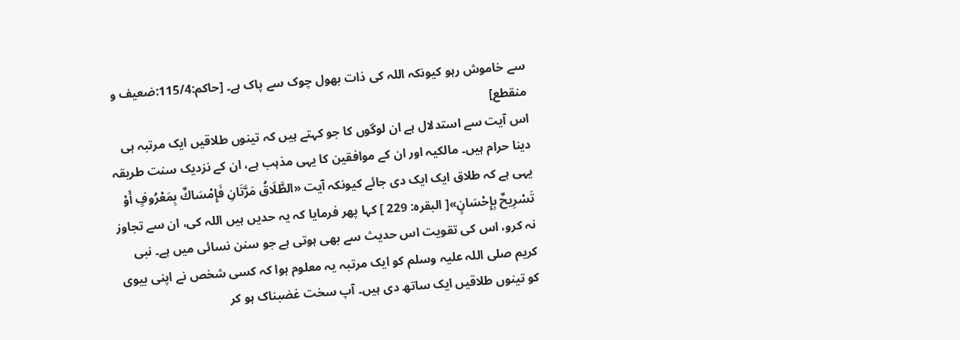سے خاموش رہو کیونکہ اللہ کی ذات بھول چوک سے پاک ہے۔ [حاکم:115/4:ضعیف و منقطع]
اس آیت سے استدلال ہے ان لوگوں کا جو کہتے ہیں کہ تینوں طلاقیں ایک مرتبہ ہی دینا حرام ہیں۔ مالکیہ اور ان کے موافقین کا یہی مذہب ہے، ان کے نزدیک سنت طریقہ یہی ہے کہ طلاق ایک ایک دی جائے کیونکہ آیت «الطَّلَاقُ مَرَّتَانِ فَإِمْسَاكٌ بِمَعْرُوفٍ أَوْ تَسْرِيحٌ بِإِحْسَانٍ»[ البقرہ: 229 ] کہا پھر فرمایا کہ یہ حدیں ہیں اللہ کی، ان سے تجاوز نہ کرو، اس کی تقویت اس حدیث سے بھی ہوتی ہے جو سنن نسائی میں ہے۔ نبی کریم صلی اللہ علیہ وسلم کو ایک مرتبہ یہ معلوم ہوا کہ کسی شخص نے اپنی بیوی کو تینوں طلاقیں ایک ساتھ دی ہیں۔ آپ سخت غضبناک ہو کر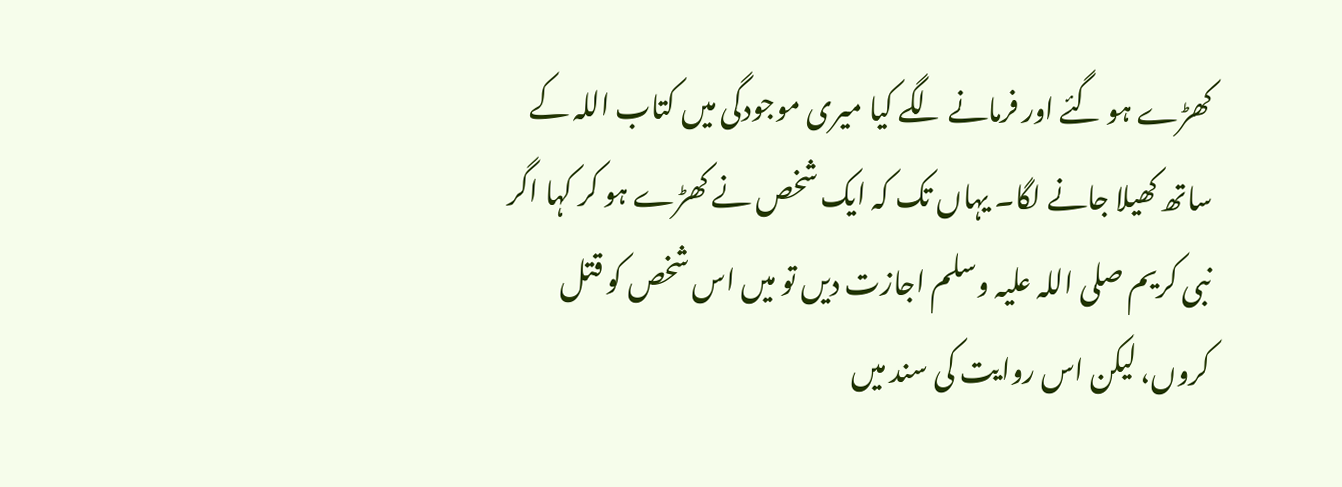کھڑے ہو گئے اور فرمانے لگے کیا میری موجودگی میں کتاب اللہ کے ساتھ کھیلا جانے لگا۔ یہاں تک کہ ایک شخص نے کھڑے ہو کر کہا اگر نبی کریم صلی اللہ علیہ وسلم اجازت دیں تو میں اس شخص کو قتل کروں، لیکن اس روایت کی سند میں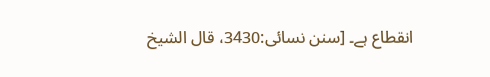انقطاع ہے۔ [سنن نسائی:3430، قال الشيخ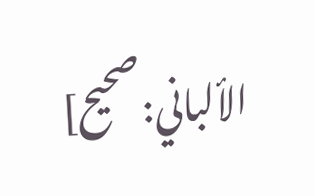الألباني:صحیح]